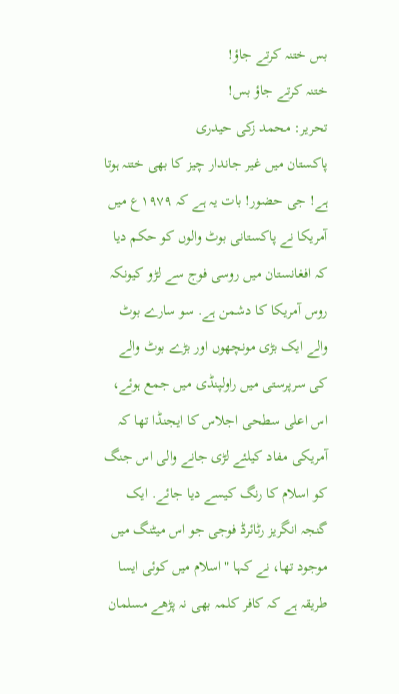بس ختنہ کرتے جاؤ!
ختنہ کرتے جاؤ بس!
تحریر: محمد زکی حیدری
پاکستان میں غیر جاندار چیز کا بھی ختنہ ہوتا ہے! جی حضور! بات یہ ہے کہ ۱۹۷۹ع میں آمریکا نے پاکستانی بوٹ والوں کو حکم دیا کہ افغانستان میں روسی فوج سے لڑو کیونکہ روس آمریکا کا دشمن ہے. سو سارے بوٹ والے ایک بڑی مونچھوں اور بڑے بوٹ والے کی سرپرستی میں راولپنڈی میں جمع ہوئے، اس اعلی سطحی اجلاس کا ایجنڈا تھا کہ آمریکی مفاد کیلئے لڑی جانے والی اس جنگ کو اسلام کا رنگ کیسے دیا جائے. ایک گنجہ انگریز رٹائرڈ فوجی جو اس میٹنگ میں موجود تھا، نے کہا "اسلام میں کوئی ایسا طریقہ ہے کہ کافر کلمہ بھی نہ پڑھے مسلمان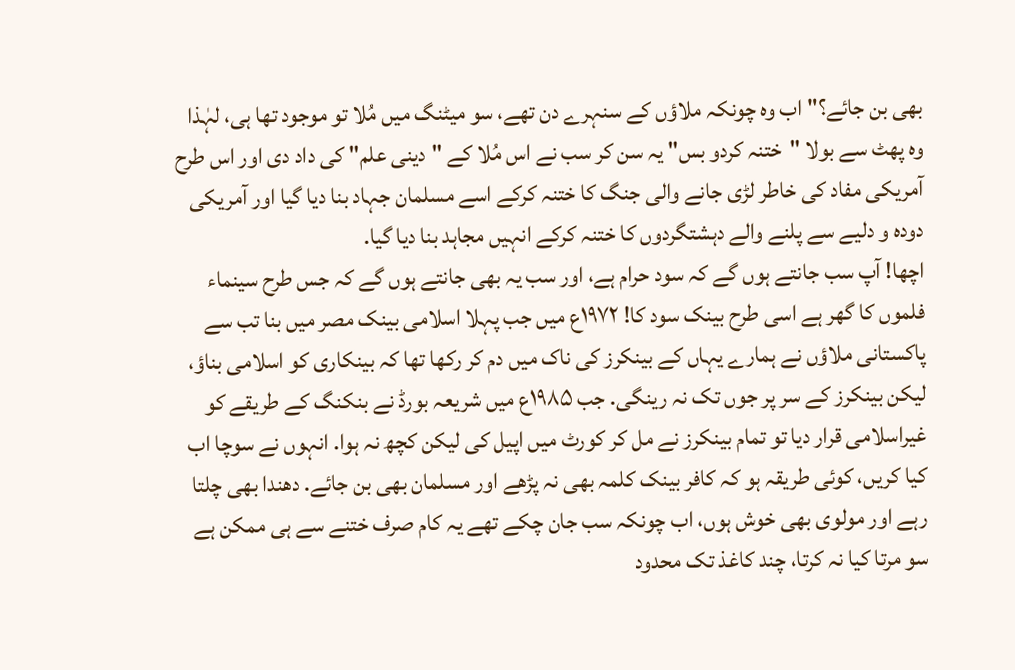بھی بن جائے؟" اب وہ چونکہ ملاؤں کے سنہرے دن تھے، سو میٹنگ میں مُلا تو موجود تھا ہی، لہٰذا وہ پھٹ سے بولا "ختنہ کردو بس" یہ سن کر سب نے اس مُلا کے "دینی علم" کی داد دی اور اس طرح آمریکی مفاد کی خاطر لڑی جانے والی جنگ کا ختنہ کرکے اسے مسلمان جہاد بنا دیا گیا اور آمریکی دودہ و دلیے سے پلنے والے دہشتگردوں کا ختنہ کرکے انہیں مجاہد بنا دیا گیا.
اچھا! آپ سب جانتے ہوں گے کہ سود حرام ہے، اور سب یہ بھی جانتے ہوں گے کہ جس طرح سینماء فلموں کا گھر ہے اسی طرح بینک سود کا! ۱۹۷۲ع میں جب پہلا اسلامی بینک مصر میں بنا تب سے پاکستانی ملاؤں نے ہمارے یہاں کے بینکرز کی ناک میں دم کر رکھا تھا کہ بینکاری کو اسلامی بناؤ، لیکن بینکرز کے سر پر جوں تک نہ رینگی. جب ۱۹۸۵ع میں شریعہ بورڈ نے بنکنگ کے طریقے کو غیراسلامی قرار دیا تو تمام بینکرز نے مل کر کورٹ میں اپیل کی لیکن کچھ نہ ہوا. انہوں نے سوچا اب کیا کریں، کوئی طریقہ ہو کہ کافر بینک کلمہ بھی نہ پڑھے اور مسلمان بھی بن جائے. دھندا بھی چلتا رہے اور مولوی بھی خوش ہوں، اب چونکہ سب جان چکے تھے یہ کام صرف ختنے سے ہی ممکن ہے سو مرتا کیا نہ کرتا، چند کاغذ تک محدود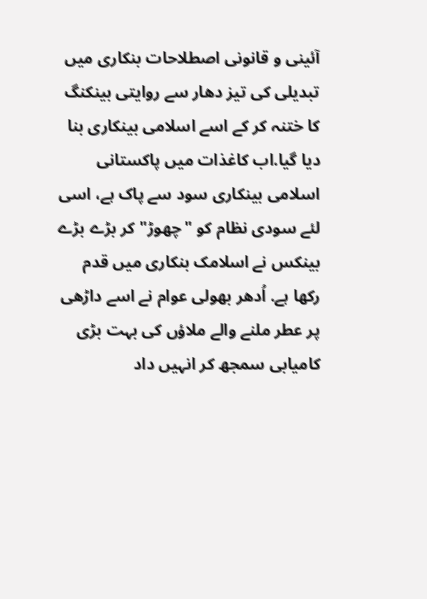آئینی و قانونی اصطلاحات بنکاری میں تبدیلی کی تیز دھار سے روایتی بینکنگ کا ختنہ کر کے اسے اسلامی بینکاری بنا دیا گیا.اب کاغذات میں پاکستانی اسلامی بینکاری سود سے پاک ہے، اسی لئے سودی نظام کو "چھوڑ" کر بڑے بڑے بینکس نے اسلامک بنکاری میں قدم رکھا ہے. اُدھر بھولی عوام نے اسے داڑھی پر عطر ملنے والے ملاؤں کی بہت بڑی کامیابی سمجھ کر انہیں داد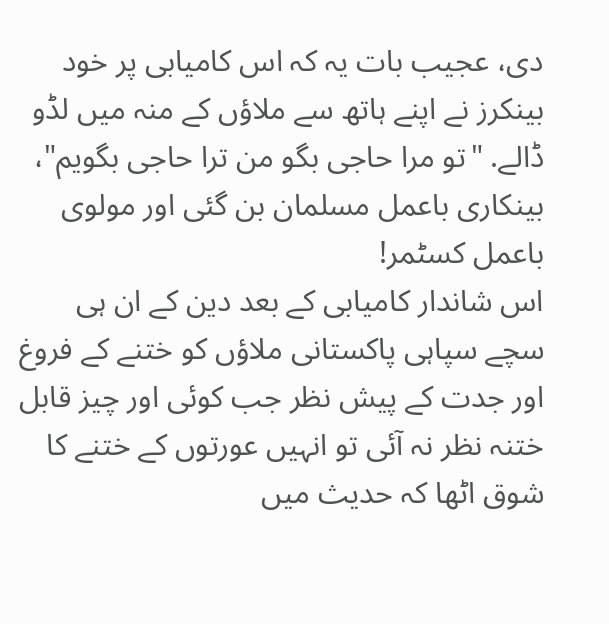دی، عجیب بات یہ کہ اس کامیابی پر خود بینکرز نے اپنے ہاتھ سے ملاؤں کے منہ میں لڈو ڈالے. "تو مرا حاجی بگو من ترا حاجی بگویم"، بینکاری باعمل مسلمان بن گئی اور مولوی باعمل کسٹمر!
اس شاندار کامیابی کے بعد دین کے ان ہی سچے سپاہی پاکستانی ملاؤں کو ختنے کے فروغ اور جدت کے پیش نظر جب کوئی اور چیز قابل ختنہ نظر نہ آئی تو انہیں عورتوں کے ختنے کا شوق اٹھا کہ حدیث میں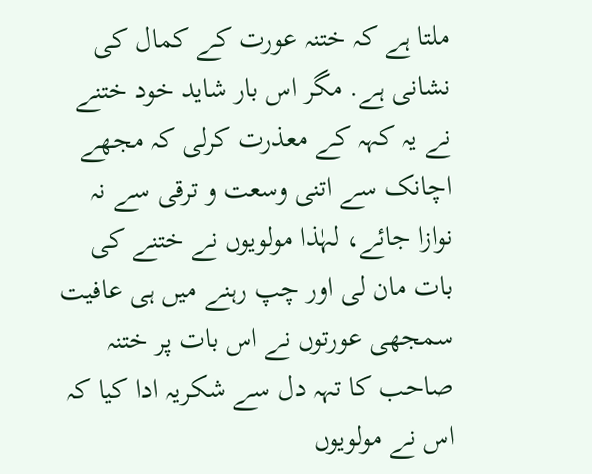ملتا ہے کہ ختنہ عورت کے کمال کی نشانی ہے. مگر اس بار شاید خود ختنے نے یہ کہہ کے معذرت کرلی کہ مجھے اچانک سے اتنی وسعت و ترقی سے نہ نوازا جائے، لہٰذا مولویوں نے ختنے کی بات مان لی اور چپ رہنے میں ہی عافیت سمجھی عورتوں نے اس بات پر ختنہ صاحب کا تہہ دل سے شکریہ ادا کیا کہ اس نے مولویوں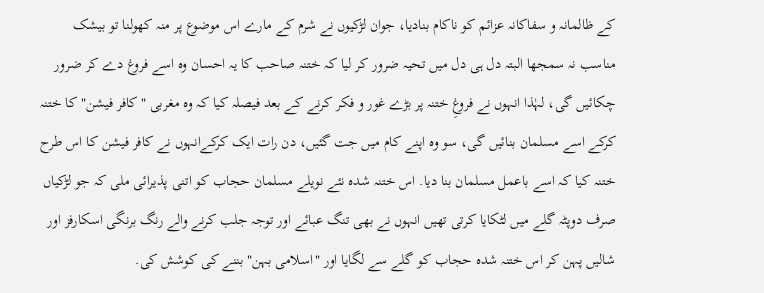کے ظالمانہ و سفاکانہ عزائم کو ناکام بنادیا، جوان لڑکیوں نے شرم کے مارے اس موضوع پر منہ کھولنا تو بیشک مناسب نہ سمجھا البتہ دل ہی دل میں تحیہ ضرور کر لیا کہ ختنہ صاحب کا یہ احسان وہ اسے فروغ دے کر ضرور چکائیں گی، لہٰذا انہوں نے فروغِ ختنہ پر بڑے غور و فکر کرنے کے بعد فیصلہ کیا کہ وہ مغربی "کافر فیشن" کا ختنہ کرکے اسے مسلمان بنائیں گی، سو وہ اپنے کام میں جت گئیں، دن رات ایک کرکےانہوں نے کافر فیشن کا اس طرح ختنہ کیا کہ اسے باعمل مسلمان بنا دیا. اس ختنہ شدہ نئے نویلے مسلمان حجاب کو اتنی پذیرائی ملی کہ جو لڑکیاں صرف دوپٹہ گلے میں لٹکایا کرتی تھیں انہوں نے بھی تنگ عبائے اور توجہ جلب کرنے والے رنگ برنگی اسکارفز اور شالیں پہن کر اس ختنہ شدہ حجاب کو گلے سے لگایا اور "اسلامی بہن" بننے کی کوشش کی.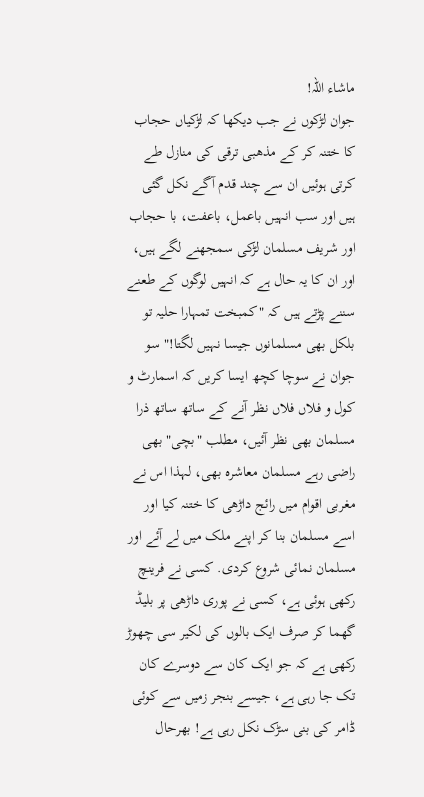ماشاء اللہ!
جوان لڑکوں نے جب دیکھا کہ لڑکیاں حجاب کا ختنہ کر کے مذھبی ترقی کی منازل طے کرتی ہوئیں ان سے چند قدم آگے نکل گئی ہیں اور سب انہیں باعمل، باعفت، با حجاب اور شریف مسلمان لڑکی سمجھنے لگے ہیں، اور ان کا یہ حال ہے کہ انہیں لوگوں کے طعنے سننے پڑتے ہیں کہ "کمبخت تمہارا حلیہ تو بلکل بھی مسلمانوں جیسا نہیں لگتا!" سو جوان نے سوچا کچھ ایسا کریں کہ اسمارٹ و کول و فلاں فلاں نظر آنے کے ساتھ ساتھ ذرا مسلمان بھی نظر آئیں، مطلب "بچی" بھی راضی رہے مسلمان معاشرہ بھی، لہذا اس نے مغربی اقوام میں رائج داڑھی کا ختنہ کیا اور اسے مسلمان بنا کر اپنے ملک میں لے آئے اور مسلمان نمائی شروع کردی. کسی نے فرینچ رکھی ہوئی ہے، کسی نے پوری داڑھی پر بلیڈ گھما کر صرف ایک بالوں کی لکیر سی چھوڑ رکھی ہے کہ جو ایک کان سے دوسرے کان تک جا رہی ہے، جیسے بنجر زمیں سے کوئی ڈامر کی بنی سڑک نکل رہی ہے! بھرحال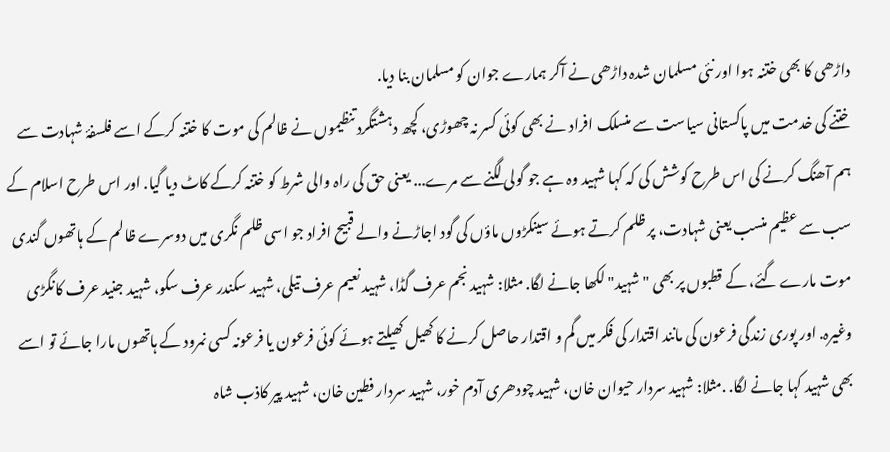داڑھی کا بھی ختنہ ہوا اور نئی مسلمان شدہ داڑھی نے آکر ہمارے جوان کو مسلمان بنا دیا.
ختنے کی خدمت میں پاکستانی سیاست سے منسلک افراد نے بھی کوئی کسر نہ چھوڑی، کچھ دہشتگرد تنظیموں نے ظالم کی موت کا ختنہ کرکے اسے فلسفۂ شہادت سے ہم آھنگ کرنے کی اس طرح کوشش کی کہ کہا شہید وہ ہے جو گولی لگنے سے مرے... یعنی حق کی راہ والی شرط کو ختنہ کرکے کاٹ دیا گیا. اور اس طرح اسلام کے سب سے عظیم منسب یعنی شہادت، پر ظلم کرتے ہوئے سینکڑوں ماؤں کی گود اجاڑنے والے قبیح افراد جو اسی ظلم نگری میں دوسرے ظالم کے ہاتھوں گندی موت مارے گئے، کے قطبوں پر بھی "شہید" لکھا جانے لگا. مثلا: شہید نجم عرف گڈا، شہید نعیم عرف تیلی، شہید سکندر عرف سکو، شہید جنید عرف کانگڑی وغیرہ. اور پوری زندگی فرعون کی مانند اقتدار کی فکر میں گم و اقتدار حاصل کرنے کا کھیل کھیلتے ہوئے کوئی فرعون یا فرعونہ کسی نمرود کے ہاتھوں مارا جائے تو اسے بھی شہید کہا جانے لگا. .مثلا: شہید سردار حیوان خان، شہید چودھری آدم خور، شہید سردار فطین خان، شہید پیر کاذب شاہ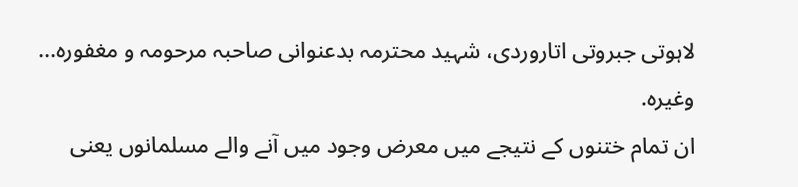لاہوتی جبروتی اتاروردی، شہید محترمہ بدعنوانی صاحبہ مرحومہ و مغفورہ... وغیرہ.
ان تمام ختنوں کے نتیجے میں معرض وجود میں آنے والے مسلمانوں یعنی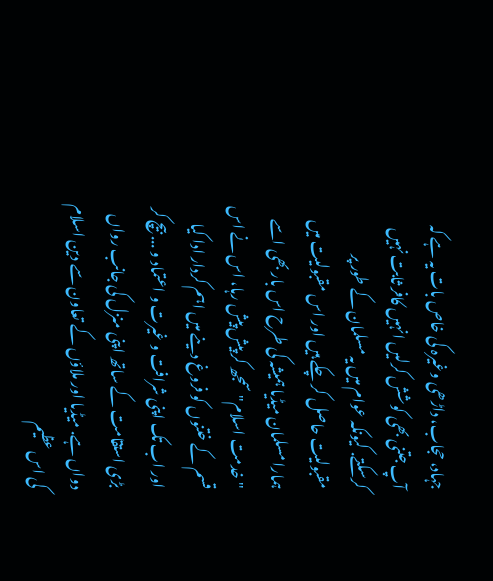جہاد، حجاب، داڑھی وغیرہ کی خاص بات یہ ہے کہ آپ جتنی بھی کوشش کرلیں انہیں کافر ثابت نہیں کرسکتے. کیونکہ عوام میں یہ مسلمان کے طور پر مقبولیت حاصل کر چکے ہیں اور اس مقبولیت میں ہمارا مسلمان میڈیا ہمیشہ کی طرح اس بار بھی اسے "خدمت اسلام" سمجھ کر پیش پیش رہا، اس نے اس قسم کے ختنوں کو فروغ دینے میں اہم کردار ادا کیا اور اب تک اپنی شرافت و غیرت و اعتماد و ... بیچ کر بڑی استقامت کے ساتھ اپنی منزل کی جانب رواں دواں ہے. میڈیا اور ملاؤں کے تعاون سے دین اسلام کی اس عظیم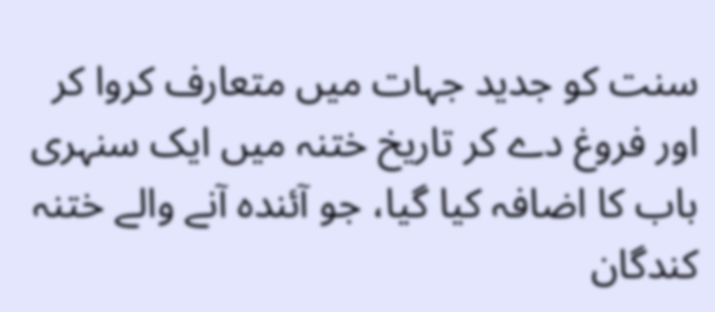سنت کو جدید جہات میں متعارف کروا کر اور فروغ دے کر تاریخ ختنہ میں ایک سنہری باب کا اضافہ کیا گیا، جو آئندہ آنے والے ختنہ کندگان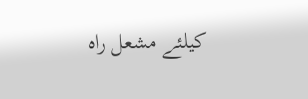کیلئے مشعل راہ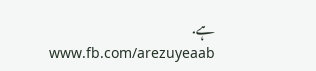ہے.
www.fb.com/arezuyeaab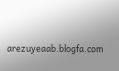arezuyeaab.blogfa.com